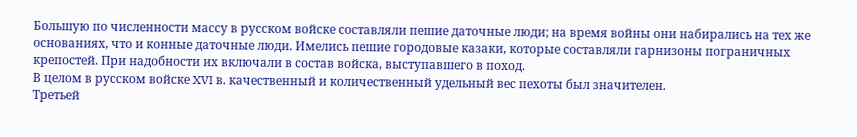Большую по численности массу в русском войске составляли пешие даточные люди; на время войны они набирались на тех же основаниях, что и конные даточные люди. Имелись пешие городовые казаки, которые составляли гарнизоны пограничных крепостей. При надобности их включали в состав войска, выступавшего в поход.
В целом в русском войске XVI в. качественный и количественный удельный вес пехоты был значителен.
Третьей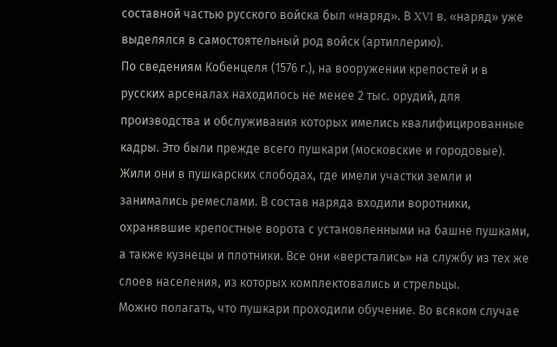составной частью русского войска был «наряд». В XVI в. «наряд» уже выделялся в самостоятельный род войск (артиллерию).
По сведениям Кобенцеля (1576 г.), на вооружении крепостей и в русских арсеналах находилось не менее 2 тыс. орудий, для производства и обслуживания которых имелись квалифицированные кадры. Это были прежде всего пушкари (московские и городовые). Жили они в пушкарских слободах, где имели участки земли и занимались ремеслами. В состав наряда входили воротники, охранявшие крепостные ворота с установленными на башне пушками, а также кузнецы и плотники. Все они «верстались» на службу из тех же слоев населения, из которых комплектовались и стрельцы.
Можно полагать, что пушкари проходили обучение. Во всяком случае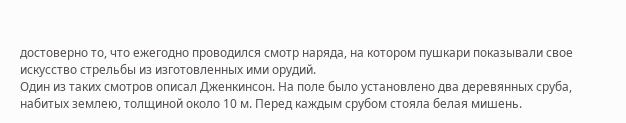достоверно то, что ежегодно проводился смотр наряда, на котором пушкари показывали свое искусство стрельбы из изготовленных ими орудий.
Один из таких смотров описал Дженкинсон. На поле было установлено два деревянных сруба, набитых землею, толщиной около 10 м. Перед каждым срубом стояла белая мишень.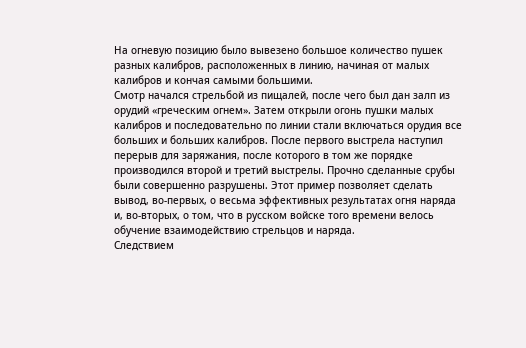На огневую позицию было вывезено большое количество пушек разных калибров, расположенных в линию, начиная от малых калибров и кончая самыми большими.
Смотр начался стрельбой из пищалей, после чего был дан залп из орудий «греческим огнем». Затем открыли огонь пушки малых калибров и последовательно по линии стали включаться орудия все больших и больших калибров. После первого выстрела наступил перерыв для заряжания, после которого в том же порядке производился второй и третий выстрелы. Прочно сделанные срубы были совершенно разрушены. Этот пример позволяет сделать вывод, во-первых, о весьма эффективных результатах огня наряда и, во-вторых, о том, что в русском войске того времени велось обучение взаимодействию стрельцов и наряда.
Следствием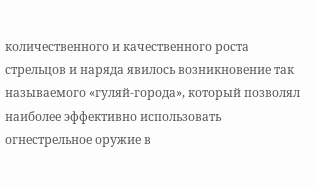количественного и качественного роста стрельцов и наряда явилось возникновение так называемого «гуляй-города», который позволял наиболее эффективно использовать огнестрельное оружие в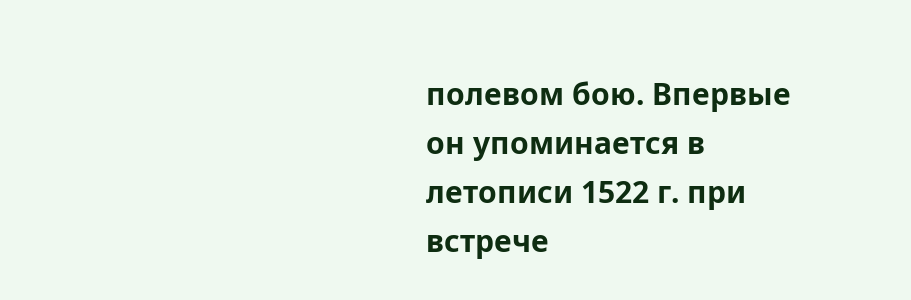полевом бою. Впервые он упоминается в летописи 1522 г. при встрече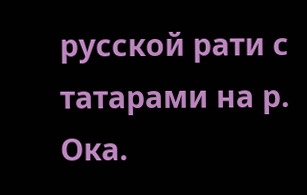русской рати с татарами на р. Ока.